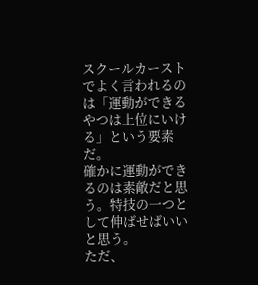スクールカーストでよく言われるのは「運動ができるやつは上位にいける」という要素だ。
確かに運動ができるのは素敵だと思う。特技の一つとして伸ばせばいいと思う。
ただ、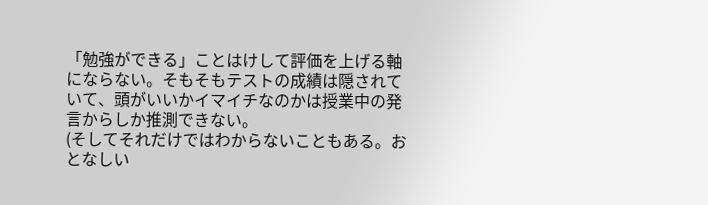「勉強ができる」ことはけして評価を上げる軸にならない。そもそもテストの成績は隠されていて、頭がいいかイマイチなのかは授業中の発言からしか推測できない。
(そしてそれだけではわからないこともある。おとなしい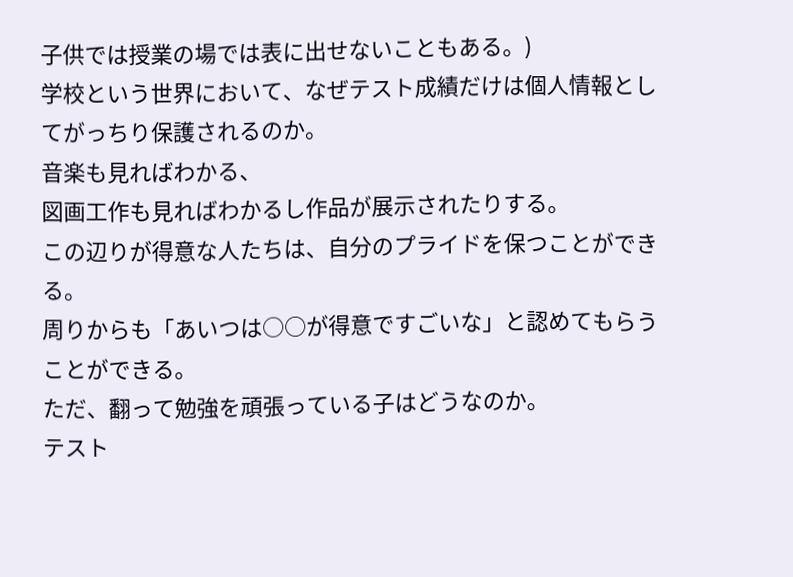子供では授業の場では表に出せないこともある。)
学校という世界において、なぜテスト成績だけは個人情報としてがっちり保護されるのか。
音楽も見ればわかる、
図画工作も見ればわかるし作品が展示されたりする。
この辺りが得意な人たちは、自分のプライドを保つことができる。
周りからも「あいつは○○が得意ですごいな」と認めてもらうことができる。
ただ、翻って勉強を頑張っている子はどうなのか。
テスト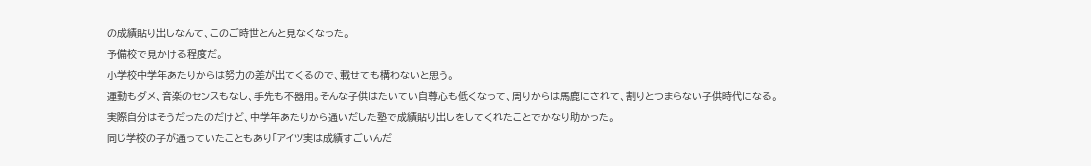の成績貼り出しなんて、このご時世とんと見なくなった。
予備校で見かける程度だ。
小学校中学年あたりからは努力の差が出てくるので、載せても構わないと思う。
運動もダメ、音楽のセンスもなし、手先も不器用。そんな子供はたいてい自尊心も低くなって、周りからは馬鹿にされて、割りとつまらない子供時代になる。
実際自分はそうだったのだけど、中学年あたりから通いだした塾で成績貼り出しをしてくれたことでかなり助かった。
同じ学校の子が通っていたこともあり「アイツ実は成績すごいんだ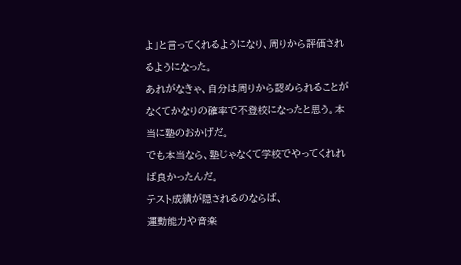よ」と言ってくれるようになり、周りから評価されるようになった。
あれがなきゃ、自分は周りから認められることがなくてかなりの確率で不登校になったと思う。本当に塾のおかげだ。
でも本当なら、塾じゃなくて学校でやってくれれば良かったんだ。
テスト成績が隠されるのならば、
運動能力や音楽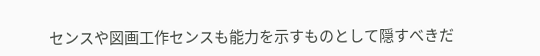センスや図画工作センスも能力を示すものとして隠すべきだ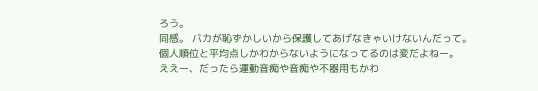ろう。
同感。 バカが恥ずかしいから保護してあげなきゃいけないんだって。 個人順位と平均点しかわからないようになってるのは変だよねー。
ええー、だったら運動音痴や音痴や不器用もかわ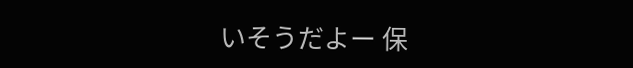いそうだよー 保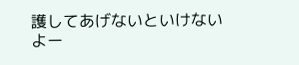護してあげないといけないよー